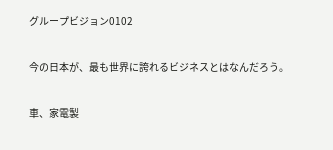グループビジョン0102

今の日本が、最も世界に誇れるビジネスとはなんだろう。

車、家電製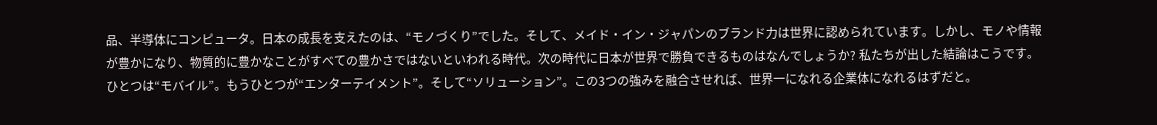品、半導体にコンピュータ。日本の成長を支えたのは、“モノづくり”でした。そして、メイド・イン・ジャパンのブランド力は世界に認められています。しかし、モノや情報が豊かになり、物質的に豊かなことがすべての豊かさではないといわれる時代。次の時代に日本が世界で勝負できるものはなんでしょうか? 私たちが出した結論はこうです。ひとつは“モバイル”。もうひとつが“エンターテイメント”。そして“ソリューション”。この3つの強みを融合させれば、世界一になれる企業体になれるはずだと。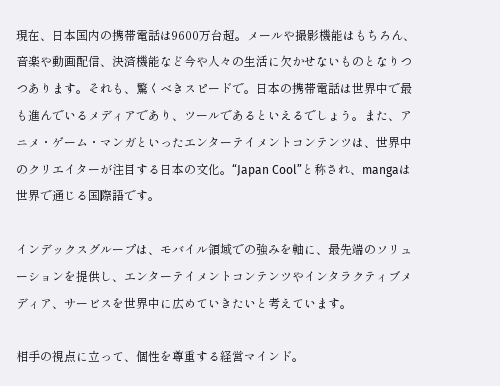現在、日本国内の携帯電話は9600万台超。メールや撮影機能はもちろん、音楽や動画配信、決済機能など今や人々の生活に欠かせないものとなりつつあります。それも、驚くべきスピードで。日本の携帯電話は世界中で最も進んでいるメディアであり、ツールであるといえるでしょう。また、アニメ・ゲーム・マンガといったエンターテイメントコンテンツは、世界中のクリエイターが注目する日本の文化。“Japan Cool”と称され、mangaは世界で通じる国際語です。

インデックスグループは、モバイル領域での強みを軸に、最先端のソリューションを提供し、エンターテイメントコンテンツやインタラクティブメディア、サービスを世界中に広めていきたいと考えています。

相手の視点に立って、個性を尊重する経営マインド。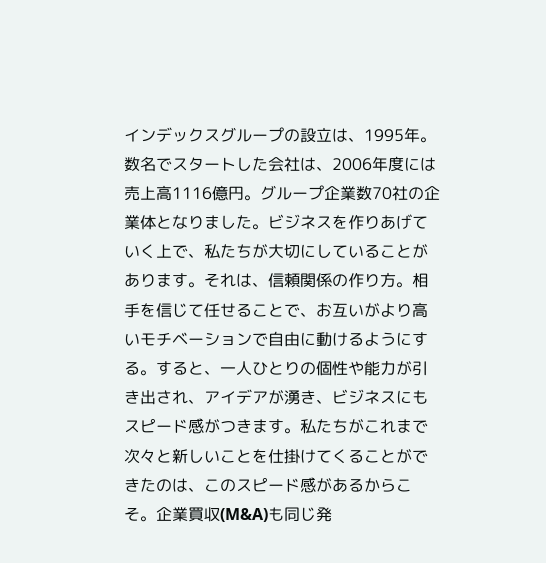インデックスグループの設立は、1995年。数名でスタートした会社は、2006年度には売上高1116億円。グループ企業数70社の企業体となりました。ビジネスを作りあげていく上で、私たちが大切にしていることがあります。それは、信頼関係の作り方。相手を信じて任せることで、お互いがより高いモチベーションで自由に動けるようにする。すると、一人ひとりの個性や能力が引き出され、アイデアが湧き、ビジネスにもスピード感がつきます。私たちがこれまで次々と新しいことを仕掛けてくることができたのは、このスピード感があるからこそ。企業買収(M&A)も同じ発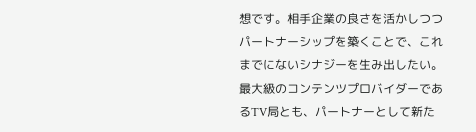想です。相手企業の良さを活かしつつパートナーシップを築くことで、これまでにないシナジーを生み出したい。最大級のコンテンツプロバイダーであるTV局とも、パートナーとして新た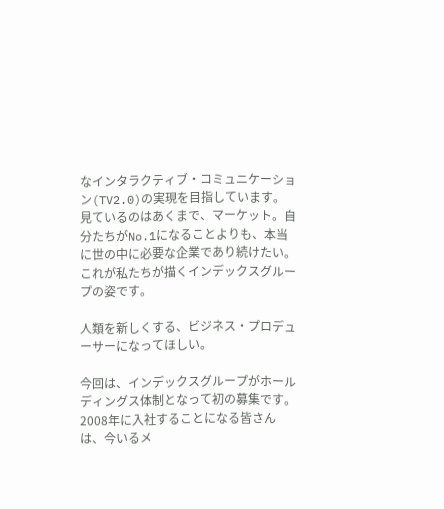なインタラクティブ・コミュニケーション(TV2.0)の実現を目指しています。見ているのはあくまで、マーケット。自分たちがNo.1になることよりも、本当に世の中に必要な企業であり続けたい。これが私たちが描くインデックスグループの姿です。

人類を新しくする、ビジネス・プロデューサーになってほしい。

今回は、インデックスグループがホールディングス体制となって初の募集です。2008年に入社することになる皆さんは、今いるメ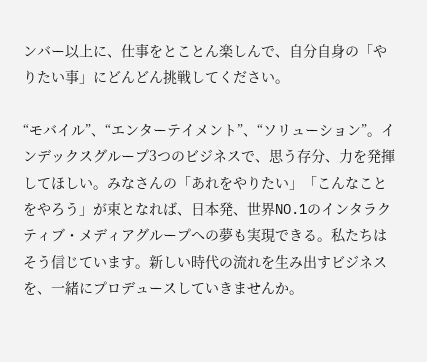ンバー以上に、仕事をとことん楽しんで、自分自身の「やりたい事」にどんどん挑戦してください。

“モバイル”、“エンターテイメント”、“ソリューション”。インデックスグループ3つのビジネスで、思う存分、力を発揮してほしい。みなさんの「あれをやりたい」「こんなことをやろう」が束となれば、日本発、世界NO.1のインタラクティブ・メディアグループへの夢も実現できる。私たちはそう信じています。新しい時代の流れを生み出すビジネスを、一緒にプロデュースしていきませんか。